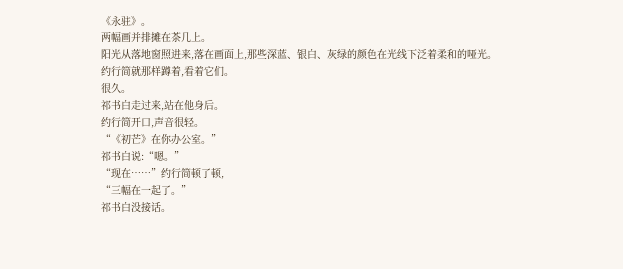《永驻》。
两幅画并排摊在茶几上。
阳光从落地窗照进来,落在画面上,那些深蓝、银白、灰绿的颜色在光线下泛着柔和的哑光。
约行简就那样蹲着,看着它们。
很久。
祁书白走过来,站在他身后。
约行简开口,声音很轻。
“《初芒》在你办公室。”
祁书白说:“嗯。”
“现在……”约行简顿了顿,
“三幅在一起了。”
祁书白没接话。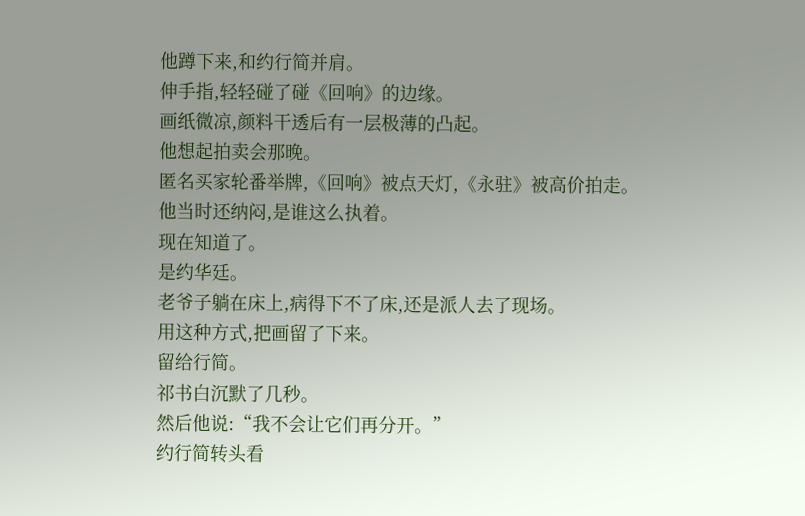他蹲下来,和约行简并肩。
伸手指,轻轻碰了碰《回响》的边缘。
画纸微凉,颜料干透后有一层极薄的凸起。
他想起拍卖会那晚。
匿名买家轮番举牌,《回响》被点天灯,《永驻》被高价拍走。
他当时还纳闷,是谁这么执着。
现在知道了。
是约华廷。
老爷子躺在床上,病得下不了床,还是派人去了现场。
用这种方式,把画留了下来。
留给行简。
祁书白沉默了几秒。
然后他说:“我不会让它们再分开。”
约行简转头看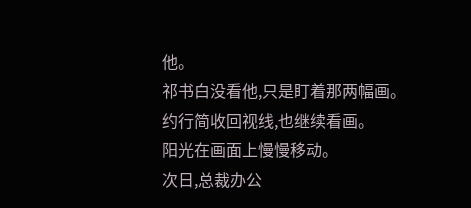他。
祁书白没看他,只是盯着那两幅画。
约行简收回视线,也继续看画。
阳光在画面上慢慢移动。
次日,总裁办公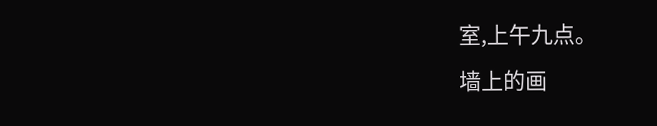室,上午九点。
墙上的画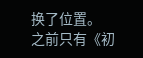换了位置。
之前只有《初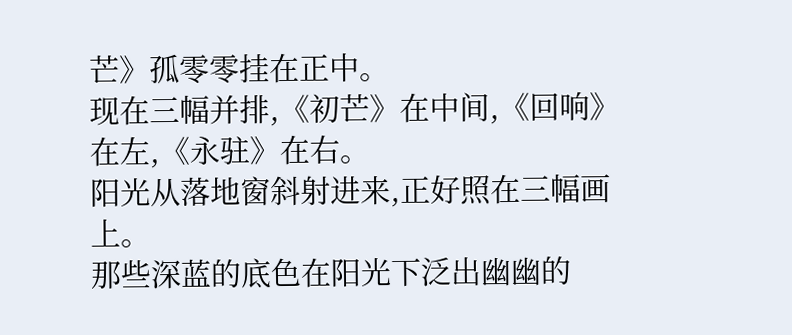芒》孤零零挂在正中。
现在三幅并排,《初芒》在中间,《回响》在左,《永驻》在右。
阳光从落地窗斜射进来,正好照在三幅画上。
那些深蓝的底色在阳光下泛出幽幽的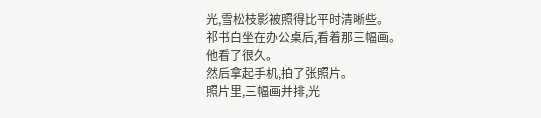光,雪松枝影被照得比平时清晰些。
祁书白坐在办公桌后,看着那三幅画。
他看了很久。
然后拿起手机,拍了张照片。
照片里,三幅画并排,光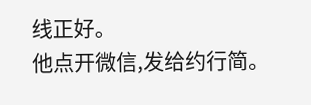线正好。
他点开微信,发给约行简。